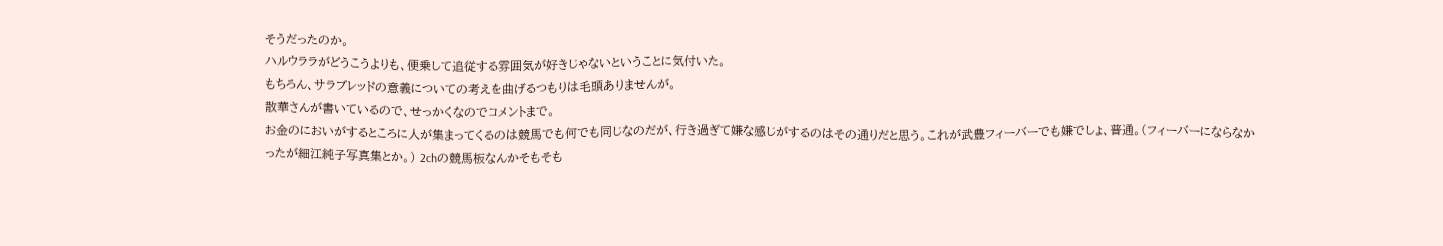そうだったのか。
ハルウララがどうこうよりも、便乗して追従する雰囲気が好きじゃないということに気付いた。
もちろん、サラブレッドの意義についての考えを曲げるつもりは毛頭ありませんが。
散華さんが書いているので、せっかくなのでコメントまで。
お金のにおいがするところに人が集まってくるのは競馬でも何でも同じなのだが、行き過ぎて嫌な感じがするのはその通りだと思う。これが武豊フィーバーでも嫌でしょ、普通。(フィーバーにならなかったが細江純子写真集とか。) 2chの競馬板なんかそもそも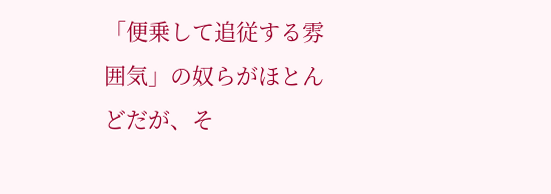「便乗して追従する雰囲気」の奴らがほとんどだが、そ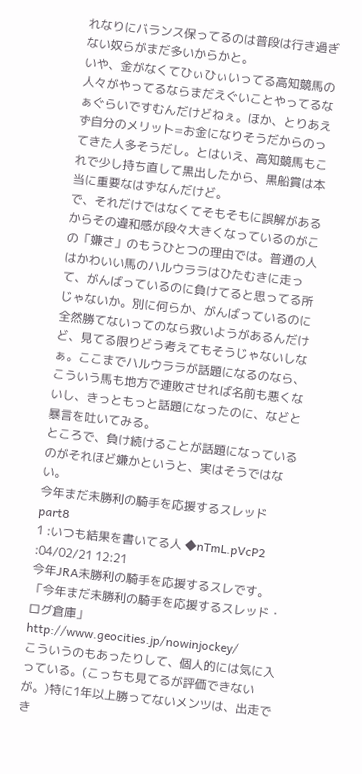れなりにバランス保ってるのは普段は行き過ぎない奴らがまだ多いからかと。
いや、金がなくてひぃひぃいってる高知競馬の人々がやってるならまだえぐいことやってるなぁぐらいですむんだけどねぇ。ほか、とりあえず自分のメリット=お金になりそうだからのってきた人多そうだし。とはいえ、高知競馬もこれで少し持ち直して黒出したから、黒船賞は本当に重要なはずなんだけど。
で、それだけではなくてそもそもに誤解があるからその違和感が段々大きくなっているのがこの「嫌さ」のもうひとつの理由では。普通の人はかわいい馬のハルウララはひたむきに走って、がんばっているのに負けてると思ってる所じゃないか。別に何らか、がんばっているのに全然勝てないってのなら救いようがあるんだけど、見てる限りどう考えてもそうじゃないしなぁ。ここまでハルウララが話題になるのなら、こういう馬も地方で連敗させれば名前も悪くないし、きっともっと話題になったのに、などと暴言を吐いてみる。
ところで、負け続けることが話題になっているのがそれほど嫌かというと、実はそうではない。
今年まだ未勝利の騎手を応援するスレッドpart8
1 :いつも結果を書いてる人 ◆nTmL.pVcP2 :04/02/21 12:21
今年JRA未勝利の騎手を応援するスレです。
「今年まだ未勝利の騎手を応援するスレッド・ログ倉庫」
http://www.geocities.jp/nowinjockey/
こういうのもあったりして、個人的には気に入っている。(こっちも見てるが評価できないが。)特に1年以上勝ってないメンツは、出走でき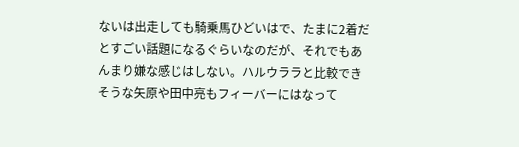ないは出走しても騎乗馬ひどいはで、たまに2着だとすごい話題になるぐらいなのだが、それでもあんまり嫌な感じはしない。ハルウララと比較できそうな矢原や田中亮もフィーバーにはなって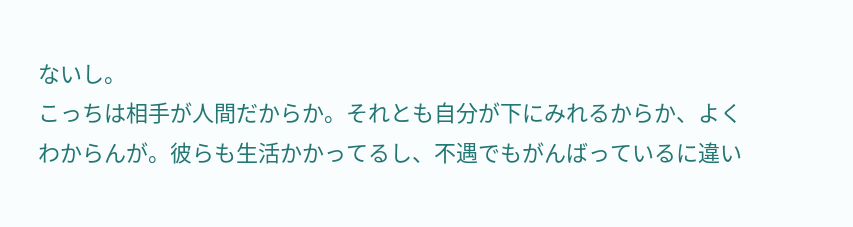ないし。
こっちは相手が人間だからか。それとも自分が下にみれるからか、よくわからんが。彼らも生活かかってるし、不遇でもがんばっているに違い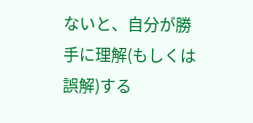ないと、自分が勝手に理解(もしくは誤解)する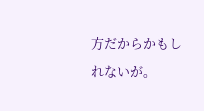方だからかもしれないが。